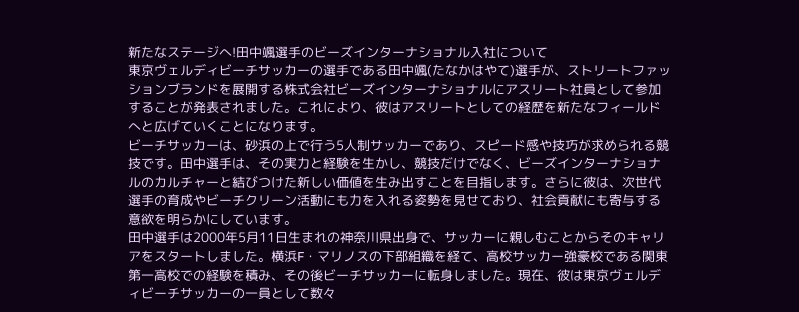新たなステージへ!田中颯選手のビーズインターナショナル入社について
東京ヴェルディビーチサッカーの選手である田中颯(たなかはやて)選手が、ストリートファッションブランドを展開する株式会社ビーズインターナショナルにアスリート社員として参加することが発表されました。これにより、彼はアスリートとしての経歴を新たなフィールドへと広げていくことになります。
ビーチサッカーは、砂浜の上で行う5人制サッカーであり、スピード感や技巧が求められる競技です。田中選手は、その実力と経験を生かし、競技だけでなく、ビーズインターナショナルのカルチャーと結びつけた新しい価値を生み出すことを目指します。さらに彼は、次世代選手の育成やビーチクリーン活動にも力を入れる姿勢を見せており、社会貢献にも寄与する意欲を明らかにしています。
田中選手は2000年5月11日生まれの神奈川県出身で、サッカーに親しむことからそのキャリアをスタートしました。横浜F・マリノスの下部組織を経て、高校サッカー強豪校である関東第一高校での経験を積み、その後ビーチサッカーに転身しました。現在、彼は東京ヴェルディビーチサッカーの一員として数々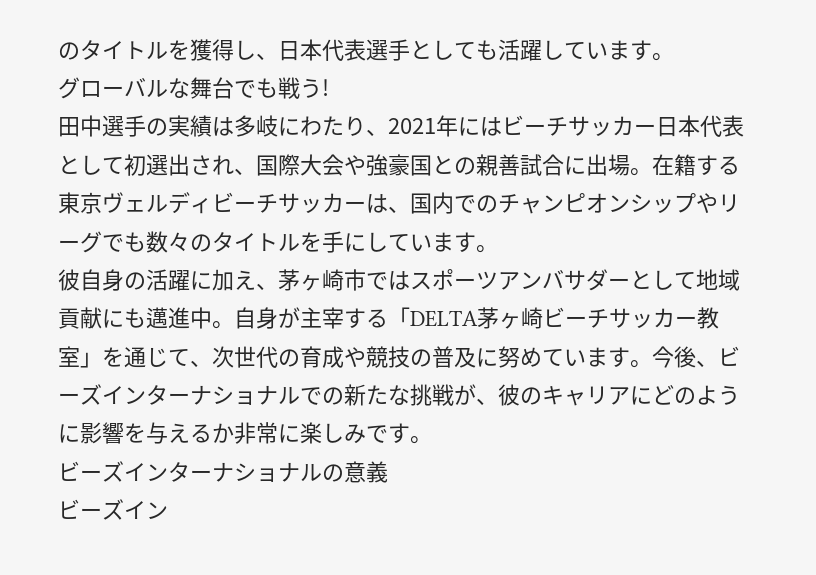のタイトルを獲得し、日本代表選手としても活躍しています。
グローバルな舞台でも戦う!
田中選手の実績は多岐にわたり、2021年にはビーチサッカー日本代表として初選出され、国際大会や強豪国との親善試合に出場。在籍する東京ヴェルディビーチサッカーは、国内でのチャンピオンシップやリーグでも数々のタイトルを手にしています。
彼自身の活躍に加え、茅ヶ崎市ではスポーツアンバサダーとして地域貢献にも邁進中。自身が主宰する「DELTA茅ヶ崎ビーチサッカー教室」を通じて、次世代の育成や競技の普及に努めています。今後、ビーズインターナショナルでの新たな挑戦が、彼のキャリアにどのように影響を与えるか非常に楽しみです。
ビーズインターナショナルの意義
ビーズイン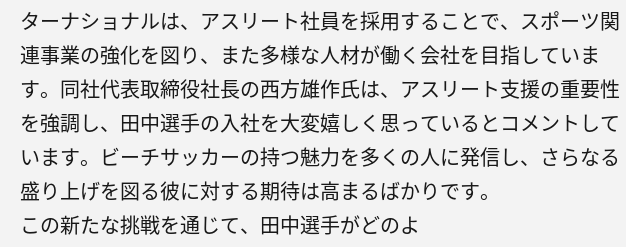ターナショナルは、アスリート社員を採用することで、スポーツ関連事業の強化を図り、また多様な人材が働く会社を目指しています。同社代表取締役社長の西方雄作氏は、アスリート支援の重要性を強調し、田中選手の入社を大変嬉しく思っているとコメントしています。ビーチサッカーの持つ魅力を多くの人に発信し、さらなる盛り上げを図る彼に対する期待は高まるばかりです。
この新たな挑戦を通じて、田中選手がどのよ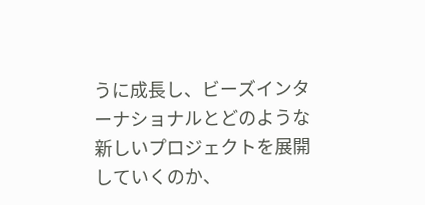うに成長し、ビーズインターナショナルとどのような新しいプロジェクトを展開していくのか、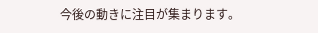今後の動きに注目が集まります。